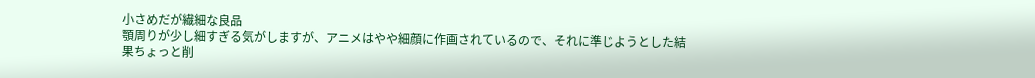小さめだが繊細な良品
顎周りが少し細すぎる気がしますが、アニメはやや細顔に作画されているので、それに準じようとした結果ちょっと削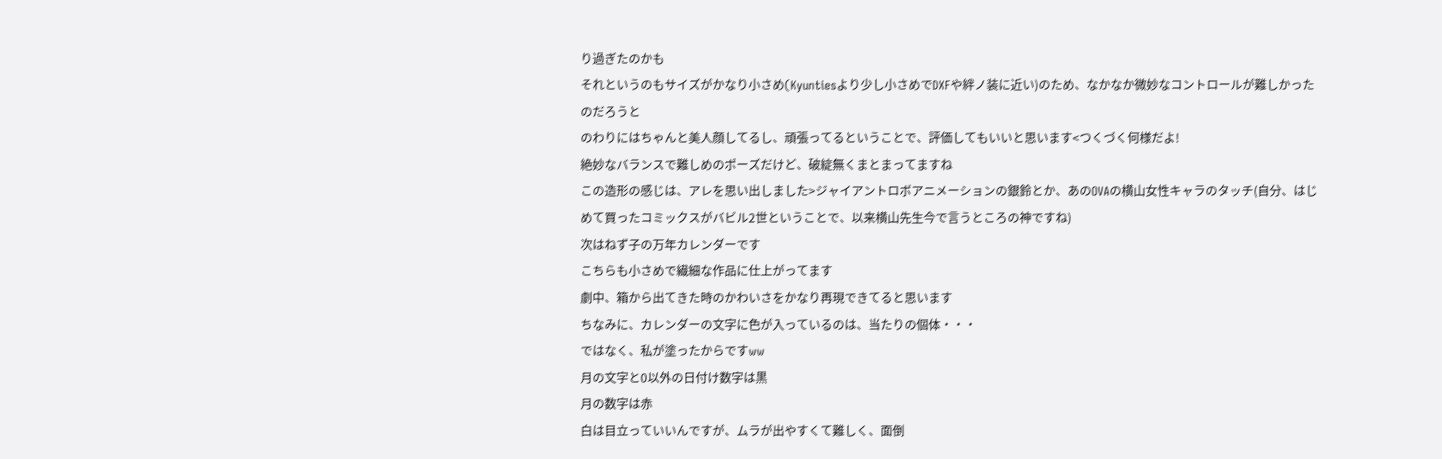り過ぎたのかも
それというのもサイズがかなり小さめ(Kyuntiesより少し小さめでDXFや絆ノ装に近い)のため、なかなか微妙なコントロールが難しかったのだろうと
のわりにはちゃんと美人顔してるし、頑張ってるということで、評価してもいいと思います<つくづく何様だよ!
絶妙なバランスで難しめのポーズだけど、破綻無くまとまってますね
この造形の感じは、アレを思い出しました>ジャイアントロボアニメーションの銀鈴とか、あのOVAの横山女性キャラのタッチ(自分、はじめて買ったコミックスがバビル2世ということで、以来横山先生今で言うところの神ですね)
次はねず子の万年カレンダーです
こちらも小さめで繊細な作品に仕上がってます
劇中、箱から出てきた時のかわいさをかなり再現できてると思います
ちなみに、カレンダーの文字に色が入っているのは、当たりの個体・・・
ではなく、私が塗ったからですww
月の文字と0以外の日付け数字は黒
月の数字は赤
白は目立っていいんですが、ムラが出やすくて難しく、面倒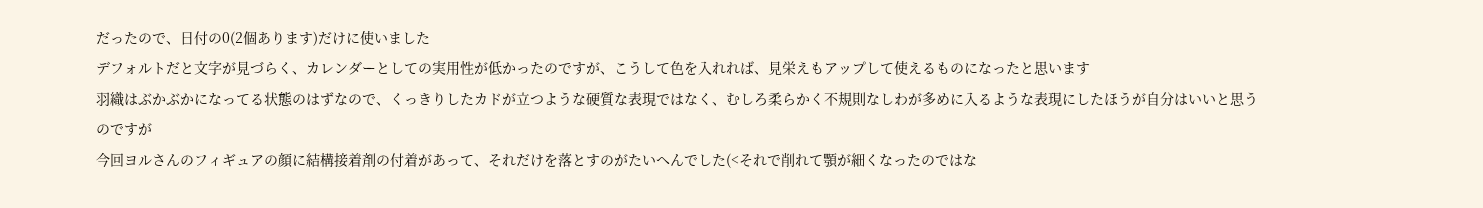だったので、日付の0(2個あります)だけに使いました
デフォルトだと文字が見づらく、カレンダーとしての実用性が低かったのですが、こうして色を入れれば、見栄えもアップして使えるものになったと思います
羽織はぶかぶかになってる状態のはずなので、くっきりしたカドが立つような硬質な表現ではなく、むしろ柔らかく不規則なしわが多めに入るような表現にしたほうが自分はいいと思うのですが
今回ヨルさんのフィギュアの顔に結構接着剤の付着があって、それだけを落とすのがたいへんでした(<それで削れて顎が細くなったのではな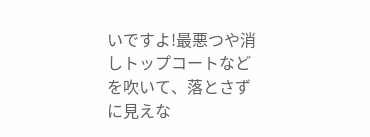いですよ!最悪つや消しトップコートなどを吹いて、落とさずに見えな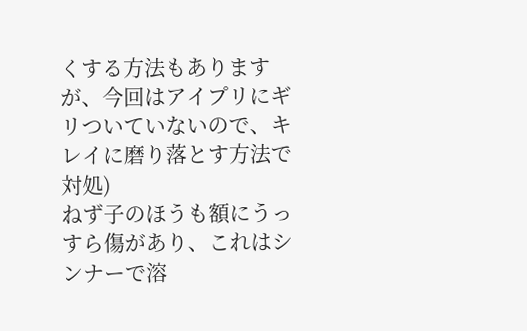くする方法もありますが、今回はアイプリにギリついていないので、キレイに磨り落とす方法で対処)
ねず子のほうも額にうっすら傷があり、これはシンナーで溶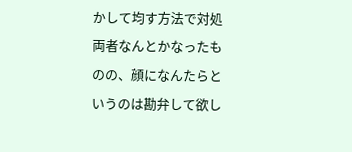かして均す方法で対処
両者なんとかなったものの、顔になんたらというのは勘弁して欲し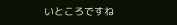いところですね